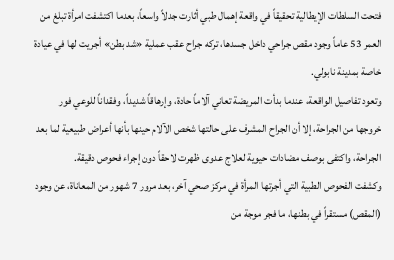فتحت السلطات الإيطالية تحقيقاً في واقعة إهمال طبي أثارت جدلاً واسعاً، بعدما اكتشفت امرأة تبلغ من العمر 53 عاماً وجود مقص جراحي داخل جسدها، تركه جراح عقب عملية «شد بطن» أجريت لها في عيادة خاصة بمدينة نابولي.
وتعود تفاصيل الواقعة، عندما بدأت المريضة تعاني آلاماً حادة، وإرهاقاً شديداً، وفقداناً للوعي فور خروجها من الجراحة، إلا أن الجراح المشرف على حالتها شخص الآلام حينها بأنها أعراض طبيعية لما بعد الجراحة، واكتفى بوصف مضادات حيوية لعلاج عدوى ظهرت لاحقاً دون إجراء فحوص دقيقة.
وكشفت الفحوص الطبية التي أجرتها المرأة في مركز صحي آخر، بعد مرور 7 شهور من المعاناة، عن وجود (المقص) مستقراً في بطنها، ما فجر موجة من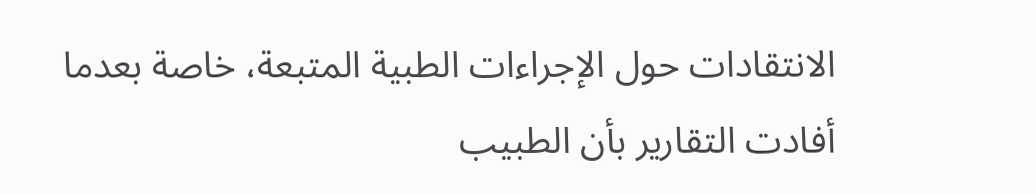الانتقادات حول الإجراءات الطبية المتبعة، خاصة بعدما أفادت التقارير بأن الطبيب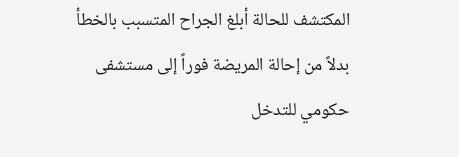المكتشف للحالة أبلغ الجراح المتسبب بالخطأ بدلاً من إحالة المريضة فوراً إلى مستشفى حكومي للتدخل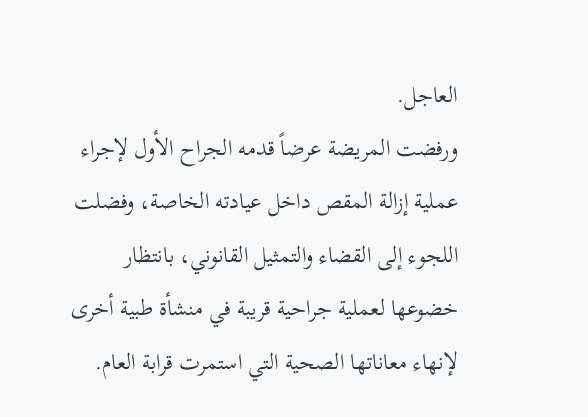العاجل.
ورفضت المريضة عرضاً قدمه الجراح الأول لإجراء عملية إزالة المقص داخل عيادته الخاصة، وفضلت اللجوء إلى القضاء والتمثيل القانوني، بانتظار خضوعها لعملية جراحية قريبة في منشأة طبية أخرى لإنهاء معاناتها الصحية التي استمرت قرابة العام.